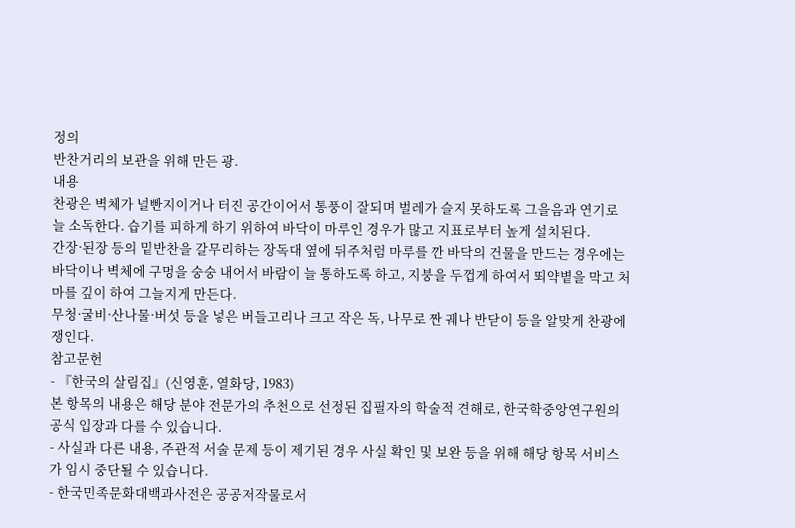정의
반찬거리의 보관을 위해 만든 광.
내용
찬광은 벽체가 널빤지이거나 터진 공간이어서 통풍이 잘되며 벌레가 슬지 못하도록 그을음과 연기로 늘 소독한다. 습기를 피하게 하기 위하여 바닥이 마루인 경우가 많고 지표로부터 높게 설치된다.
간장·된장 등의 밑반찬을 갈무리하는 장독대 옆에 뒤주처럼 마루를 깐 바닥의 건물을 만드는 경우에는 바닥이나 벽체에 구멍을 숭숭 내어서 바람이 늘 통하도록 하고, 지붕을 두껍게 하여서 뙤약볕을 막고 처마를 깊이 하여 그늘지게 만든다.
무청·굴비·산나물·버섯 등을 넣은 버들고리나 크고 작은 독, 나무로 짠 궤나 반닫이 등을 알맞게 찬광에 쟁인다.
참고문헌
- 『한국의 살림집』(신영훈, 열화당, 1983)
본 항목의 내용은 해당 분야 전문가의 추천으로 선정된 집필자의 학술적 견해로, 한국학중앙연구원의 공식 입장과 다를 수 있습니다.
- 사실과 다른 내용, 주관적 서술 문제 등이 제기된 경우 사실 확인 및 보완 등을 위해 해당 항목 서비스가 임시 중단될 수 있습니다.
- 한국민족문화대백과사전은 공공저작물로서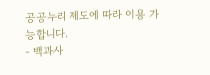공공누리 제도에 따라 이용 가능합니다.
- 백과사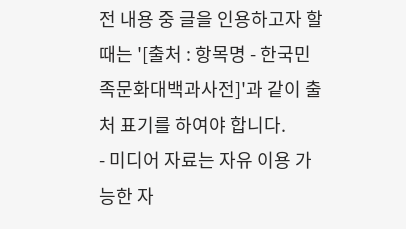전 내용 중 글을 인용하고자 할 때는 '[출처 : 항목명 - 한국민족문화대백과사전]'과 같이 출처 표기를 하여야 합니다.
- 미디어 자료는 자유 이용 가능한 자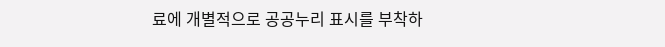료에 개별적으로 공공누리 표시를 부착하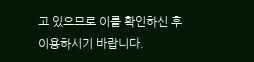고 있으므로 이를 확인하신 후 이용하시기 바랍니다.